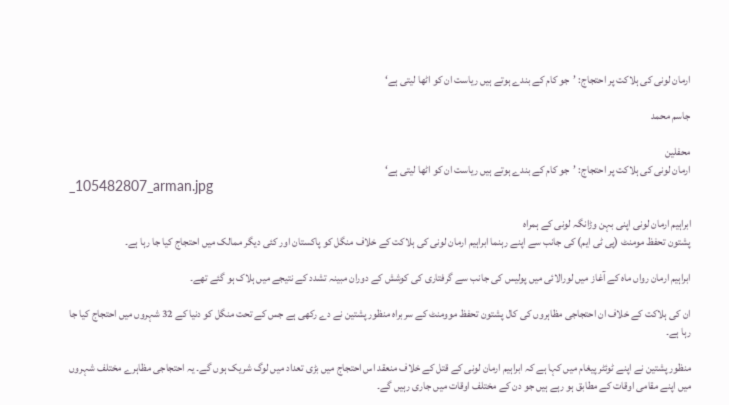ارمان لونی کی ہلاکت پر احتجاج: ’جو کام کے بندے ہوتے ہیں ریاست ان کو اٹھا لیتی ہے‘

جاسم محمد

محفلین
ارمان لونی کی ہلاکت پر احتجاج: ’جو کام کے بندے ہوتے ہیں ریاست ان کو اٹھا لیتی ہے‘
_105482807_arman.jpg

ابراہیم ارمان لونی اپنی بہن وڑانگہ لونی کے ہمراہ
پشتون تحفظ مومنٹ (پی ٹی ایم) کی جانب سے اپنے رہنما ابراہیم ارمان لونی کی ہلاکت کے خلاف منگل کو پاکستان اور کئی دیگر ممالک میں احتجاج کیا جا رہا ہے۔

ابراہیم ارمان رواں ماہ کے آغاز میں لورالائی میں پولیس کی جانب سے گرفتاری کی کوشش کے دوران مبینہ تشدد کے نتیجے میں ہلاک ہو گئے تھے۔

ان کی ہلاکت کے خلاف ان احتجاجی مظاہروں کی کال پشتون تحفظ موومنٹ کے سربراہ منظور پشتین نے دے رکھی ہے جس کے تحت منگل کو دنیا کے 32 شہروں میں احتجاج کیا جا رہا ہے۔

منظور پشتین نے اپنے ٹوئٹر پیغام میں کہا ہے کہ ابراہیم ارمان لونی کے قتل کے خلاف منعقد اس احتجاج میں بڑی تعداد میں لوگ شریک ہوں گے۔ یہ احتجاجی مظاہرے مختلف شہروں میں اپنے مقامی اوقات کے مطابق ہو رہے ہیں جو دن کے مختلف اوقات میں جاری رہیں گے۔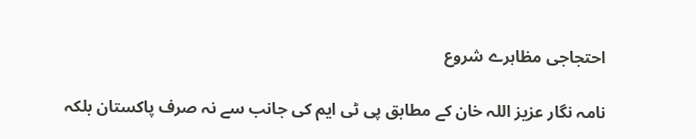احتجاجی مظاہرے شروع

نامہ نگار عزیز اللہ خان کے مطابق پی ٹی ایم کی جانب سے نہ صرف پاکستان بلکہ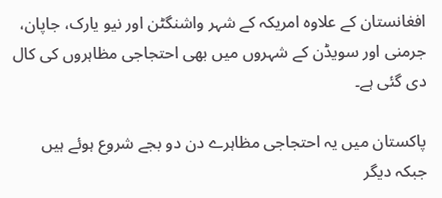افغانستان کے علاوہ امریکہ کے شہر واشنگٹن اور نیو یارک، جاپان، جرمنی اور سویڈن کے شہروں میں بھی احتجاجی مظاہروں کی کال دی گئی ہے۔

پاکستان میں یہ احتجاجی مظاہرے دن دو بجے شروع ہوئے ہیں جبکہ دیگر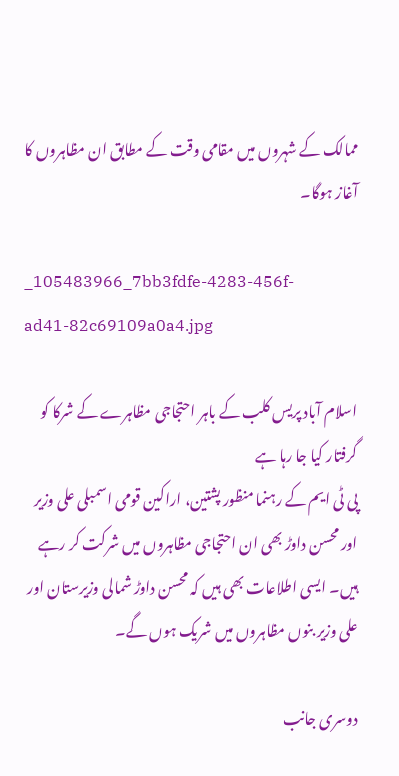ممالک کے شہروں میں مقامی وقت کے مطابق ان مظاہروں کا آغاز ہوگا۔

_105483966_7bb3fdfe-4283-456f-ad41-82c69109a0a4.jpg

اسلام آباد پریس کلب کے باہر احتجاجی مظاہرے کے شرکا کو گرفتار کیا جا رہا ہے
پی ٹی ایم کے رہنما منظور پشتین، اراکین قومی اسمبلی علی وزیر اور محسن داوڑ بھی ان احتجاجی مظاہروں میں شرکت کر رہے ہیں۔ ایسی اطلاعات بھی ہیں کہ محسن داوڑ شمالی وزیرستان اور علی وزیر بنوں مظاہروں میں شریک ہوں گے۔

دوسری جانب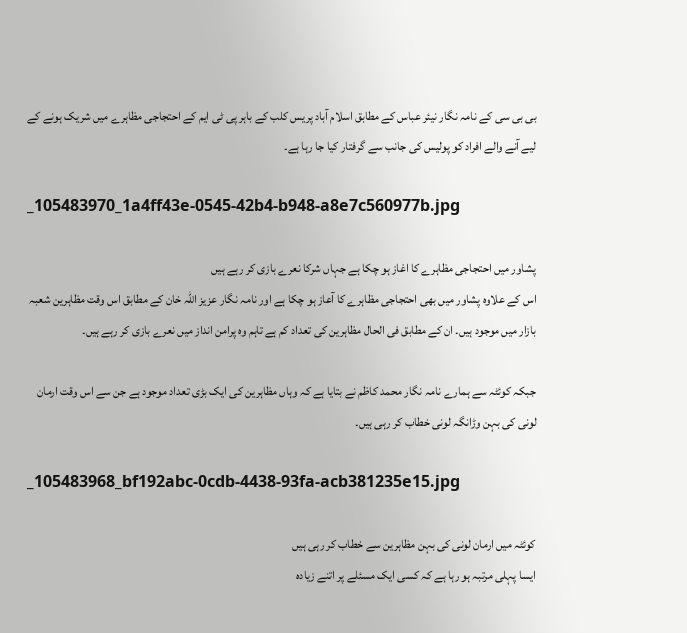بی بی سی کے نامہ نگار نیئر عباس کے مطابق اسلام آباد پریس کلب کے باہر پی ٹی ایم کے احتجاجی مظاہرے میں شریک ہونے کے لیے آنے والے افراد کو پولیس کی جانب سے گرفتار کیا جا رہا ہے۔

_105483970_1a4ff43e-0545-42b4-b948-a8e7c560977b.jpg

پشاور میں احتجاجی مظاہرے کا اغاز ہو چکا ہے جہاں شرکا نعرے بازی کر رہے ہیں
اس کے علاوہ پشاور میں بھی احتجاجی مظاہرے کا آعاز ہو چکا ہے اور نامہ نگار عزیز اللہ خان کے مطابق اس وقت مظاہرین شعبہ بازار میں موجود ہیں۔ ان کے مطابق فی الحال مظاہرین کی تعداد کم ہے تاہم وہ پرامن انداز میں نعرے بازی کر رہے ہیں۔

جبکہ کوئٹہ سے ہمارے نامہ نگار محمد کاظم نے بتایا ہے کہ وہاں مظاہرین کی ایک بڑی تعداد موجود ہے جن سے اس وقت ارمان لونی کی بہن وڑانگہ لونی خطاب کر رہی ہیں۔

_105483968_bf192abc-0cdb-4438-93fa-acb381235e15.jpg

کوئٹہ میں ارمان لونی کی بہن مظاہرین سے خطاب کر رہی ہیں
ایسا پہلی مرتبہ ہو رہا ہے کہ کسی ایک مسئلے پر اتنے زیادہ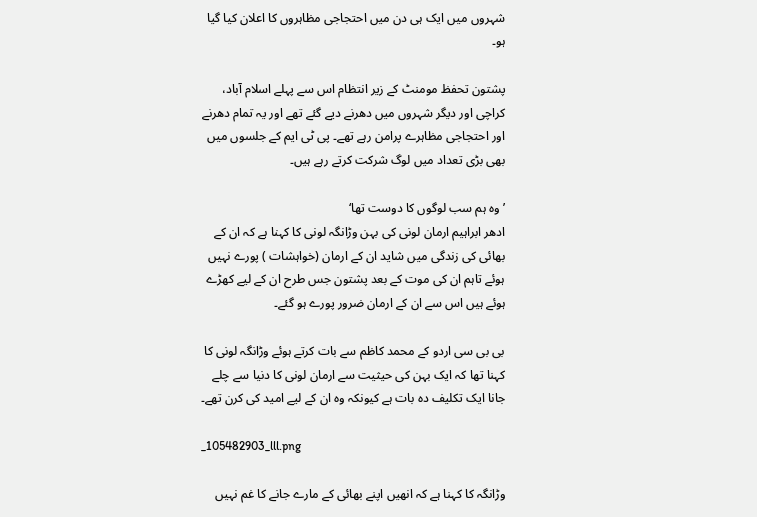شہروں میں ایک ہی دن میں احتجاجی مظاہروں کا اعلان کیا گیا ہو۔

پشتون تحفظ مومنٹ کے زیر انتظام اس سے پہلے اسلام آباد، کراچی اور دیگر شہروں میں دھرنے دیے گئے تھے اور یہ تمام دھرنے اور احتجاجی مظاہرے پرامن رہے تھے۔ پی ٹی ایم کے جلسوں میں بھی بڑی تعداد میں لوگ شرکت کرتے رہے ہیں۔

’وہ ہم سب لوگوں کا دوست تھا‘
ادھر ابراہیم ارمان لونی کی بہن وڑانگہ لونی کا کہنا ہے کہ ان کے بھائی کی زندگی میں شاید ان کے ارمان (خواہشات ) پورے نہیں ہوئے تاہم ان کی موت کے بعد پشتون جس طرح ان کے لیے کھڑے ہوئے ہیں اس سے ان کے ارمان ضرور پورے ہو گئے۔

بی بی سی اردو کے محمد کاظم سے بات کرتے ہوئے وڑانگہ لونی کا کہنا تھا کہ ایک بہن کی حیثیت سے ارمان لونی کا دنیا سے چلے جانا ایک تکلیف دہ بات ہے کیونکہ وہ ان کے لیے امید کی کرن تھے۔

_105482903_lll.png

وڑانگہ کا کہنا ہے کہ انھیں اپنے بھائی کے مارے جانے کا غم نہیں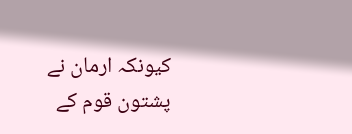کیونکہ ارمان نے پشتون قوم کے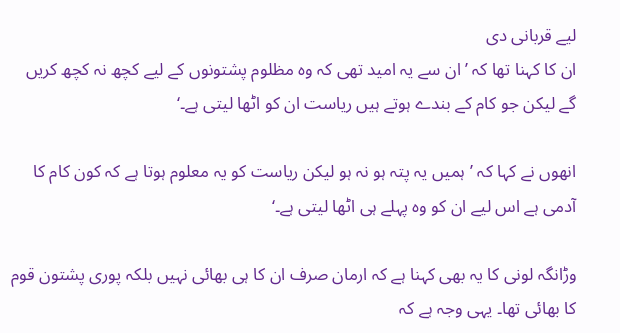لیے قربانی دی
ان کا کہنا تھا کہ ’ان سے یہ امید تھی کہ وہ مظلوم پشتونوں کے لیے کچھ نہ کچھ کریں گے لیکن جو کام کے بندے ہوتے ہیں ریاست ان کو اٹھا لیتی ہے۔‘

انھوں نے کہا کہ ’ہمیں یہ پتہ ہو نہ ہو لیکن ریاست کو یہ معلوم ہوتا ہے کہ کون کام کا آدمی ہے اس لیے ان کو وہ پہلے ہی اٹھا لیتی ہے۔‘

وڑانگہ لونی کا یہ بھی کہنا ہے کہ ارمان صرف ان کا ہی بھائی نہیں بلکہ پوری پشتون قوم کا بھائی تھا۔ یہی وجہ ہے کہ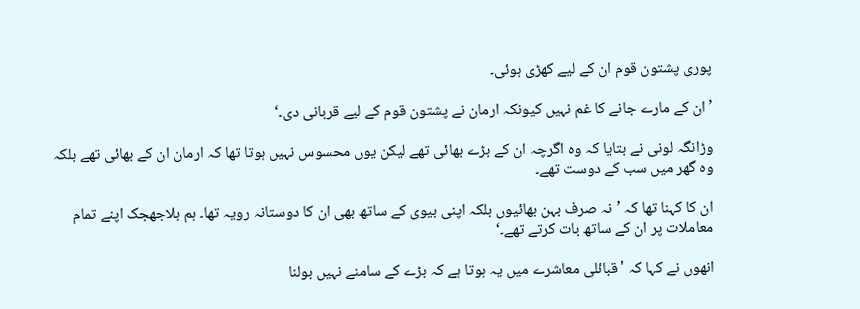پوری پشتون قوم ان کے لیے کھڑی ہوئی۔

’ان کے مارے جانے کا غم نہیں کیونکہ ارمان نے پشتون قوم کے لیے قربانی دی۔‘

وڑانگہ لونی نے بتایا کہ وہ اگرچہ ان کے بڑے بھائی تھے لیکن یوں محسوس نہیں ہوتا تھا کہ ارمان ان کے بھائی تھے بلکہ وہ گھر میں سب کے دوست تھے۔

ان کا کہنا تھا کہ ’نہ صرف بہن بھائیوں بلکہ اپنی بیوی کے ساتھ بھی ان کا دوستانہ رویہ تھا۔ ہم بلاجھجک اپنے تمام معاملات پر ان کے ساتھ بات کرتے تھے۔‘

انھوں نے کہا کہ 'قبائلی معاشرے میں یہ ہوتا ہے کہ بڑے کے سامنے نہیں بولنا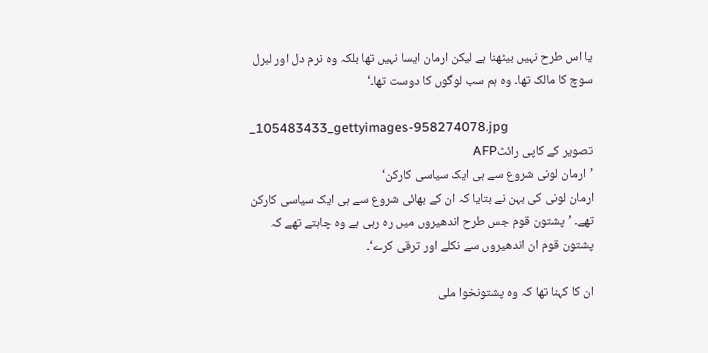یا اس طرح نہیں بیٹھنا ہے لیکن ارمان ایسا نہیں تھا بلکہ وہ نرم دل اور لبرل سوچ کا مالک تھا۔ وہ ہم سب لوگوں کا دوست تھا۔‘

_105483433_gettyimages-958274078.jpg
تصویر کے کاپی رائٹAFP
’ارمان لونی شروع سے ہی ایک سیاسی کارکن‘
ارمان لونی کی بہن نے بتایا کہ ان کے بھائی شروع سے ہی ایک سیاسی کارکن تھے۔ ’پشتون قوم جس طرح اندھیروں میں رہ رہی ہے وہ چاہتے تھے کہ پشتون قوم ان اندھیروں سے نکلے اور ترقی کرے‘۔

ان کا کہنا تھا کہ وہ پشتونخوا ملی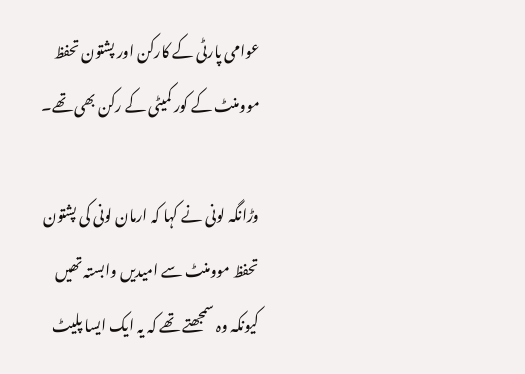عوامی پارٹی کے کارکن اور پشتون تحفظ موومنٹ کے کور کمیٹی کے رکن بھی تھے۔

وڑانگہ لونی نے کہا کہ ارمان لونی کی پشتون تحفظ موومنٹ سے امیدیں وابستہ تھیں کیونکہ وہ سمجھتے تھے کہ یہ ایک ایسا پلیٹ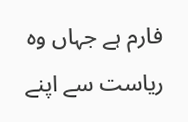فارم ہے جہاں وہ ریاست سے اپنے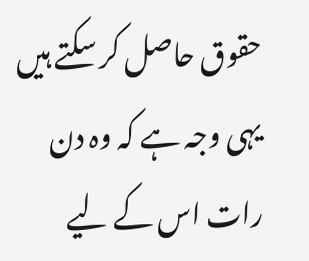حقوق حاصل کر سکتے ہیں یہی وجہ ہے کہ وہ دن رات اس کے لیے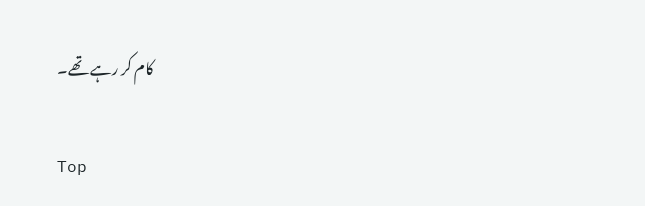کام کر رہے تھے۔

Top